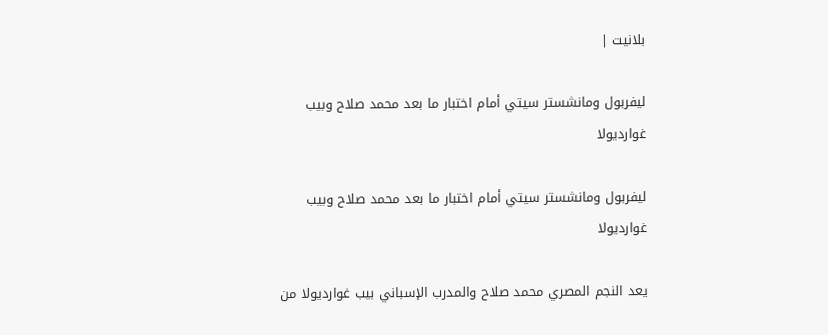بلانيت |

ليفربول ومانشستر سيتي أمام اختبار ما بعد محمد صلاح وبيب غوارديولا

ليفربول ومانشستر سيتي أمام اختبار ما بعد محمد صلاح وبيب غوارديولا

يعد النجم المصري محمد صلاح والمدرب الإسباني بيب غوارديولا من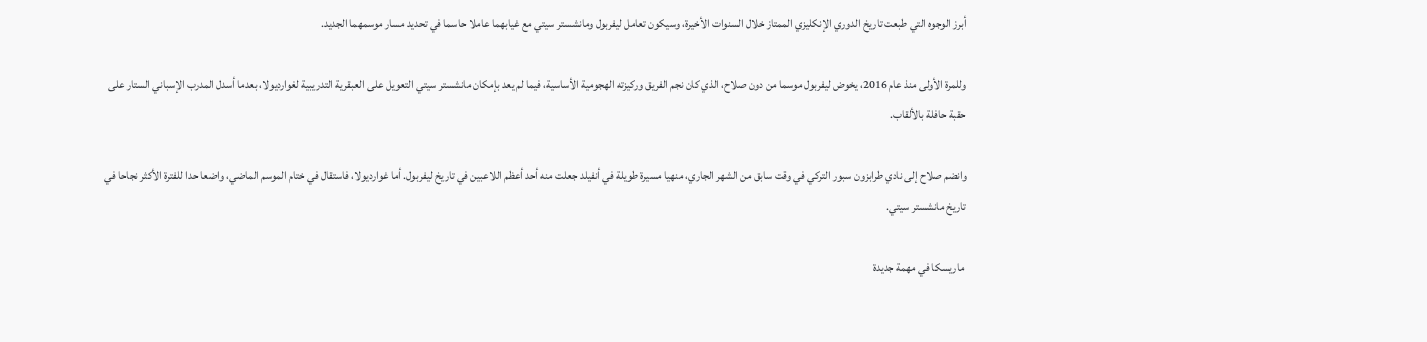أبرز الوجوه التي طبعت تاريخ الدوري الإنكليزي الممتاز خلال السنوات الأخيرة، وسيكون تعامل ليفربول ومانشستر سيتي مع غيابهما عاملا حاسما في تحديد مسار موسمهما الجديد.

وللمرة الأولى منذ عام 2016، يخوض ليفربول موسما من دون صلاح، الذي كان نجم الفريق وركيزته الهجومية الأساسية، فيما لم يعد بإمكان مانشستر سيتي التعويل على العبقرية التدريبية لغوارديولا، بعدما أسدل المدرب الإسباني الستار على حقبة حافلة بالألقاب.

وانضم صلاح إلى نادي طرابزون سبور التركي في وقت سابق من الشهر الجاري، منهيا مسيرة طويلة في أنفيلد جعلت منه أحد أعظم اللاعبين في تاريخ ليفربول. أما غوارديولا، فاستقال في ختام الموسم الماضي، واضعا حدا للفترة الأكثر نجاحا في تاريخ مانشستر سيتي.

 ماريسكا في مهمة جديدة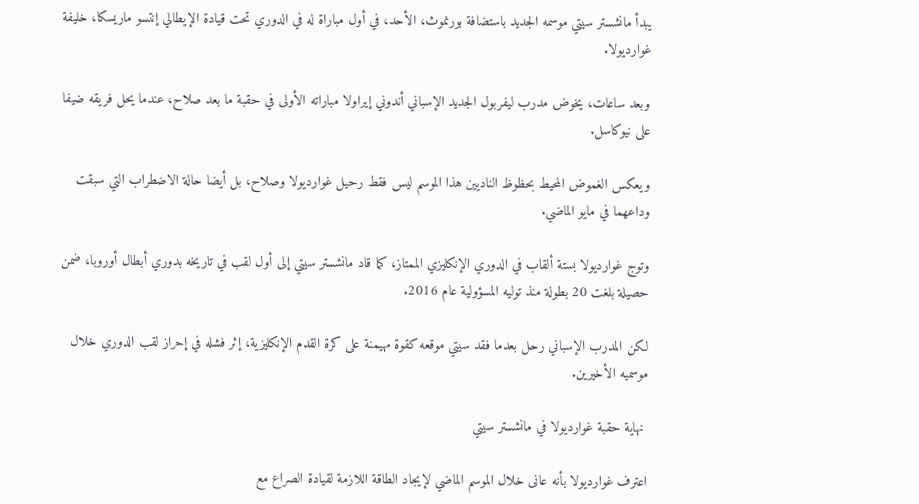يبدأ مانشستر سيتي موسمه الجديد باستضافة بورنموث، الأحد، في أول مباراة له في الدوري تحت قيادة الإيطالي إنتسو ماريسكا، خليفة غوارديولا.

وبعد ساعات، يخوض مدرب ليفربول الجديد الإسباني أندوني إيراولا مباراته الأولى في حقبة ما بعد صلاح، عندما يحل فريقه ضيفا على نيوكاسل.

ويعكس الغموض المحيط بحظوظ الناديين هذا الموسم ليس فقط رحيل غوارديولا وصلاح، بل أيضا حالة الاضطراب التي سبقت وداعهما في مايو الماضي.

وتوج غوارديولا بستة ألقاب في الدوري الإنكليزي الممتاز، كما قاد مانشستر سيتي إلى أول لقب في تاريخه بدوري أبطال أوروبا، ضمن حصيلة بلغت 20 بطولة منذ توليه المسؤولية عام 2016.

لكن المدرب الإسباني رحل بعدما فقد سيتي موقعه كقوة مهيمنة على كرة القدم الإنكليزية، إثر فشله في إحراز لقب الدوري خلال موسميه الأخيرين.

 نهاية حقبة غوارديولا في مانشستر سيتي

اعترف غوارديولا بأنه عانى خلال الموسم الماضي لإيجاد الطاقة اللازمة لقيادة الصراع مع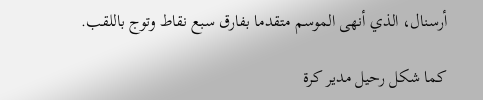أرسنال، الذي أنهى الموسم متقدما بفارق سبع نقاط وتوج باللقب.

كما شكل رحيل مدير كرة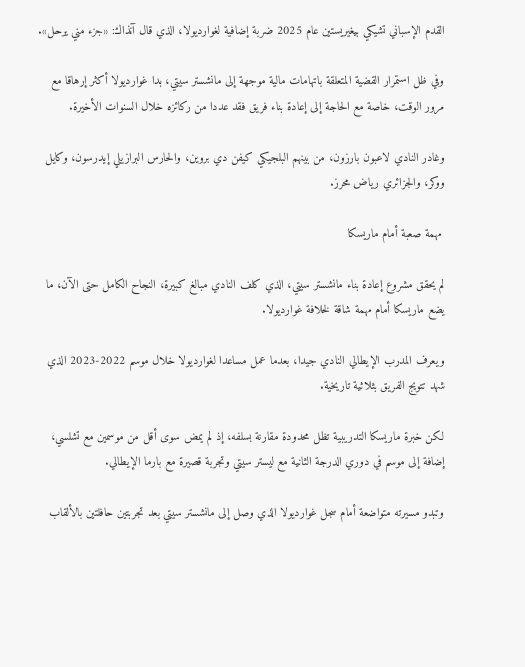القدم الإسباني تشيكي بيغيريستين عام 2025 ضربة إضافية لغوارديولا، الذي قال آنذاك: «جزء مني يرحل».

وفي ظل استمرار القضية المتعلقة باتهامات مالية موجهة إلى مانشستر سيتي، بدا غوارديولا أكثر إرهاقا مع مرور الوقت، خاصة مع الحاجة إلى إعادة بناء فريق فقد عددا من ركائزه خلال السنوات الأخيرة.

وغادر النادي لاعبون بارزون، من بينهم البلجيكي كيفن دي بروين، والحارس البرازيلي إيدرسون، وكايل ووكر، والجزائري رياض محرز.

 مهمة صعبة أمام ماريسكا

لم يحقق مشروع إعادة بناء مانشستر سيتي، الذي كلف النادي مبالغ كبيرة، النجاح الكامل حتى الآن، ما يضع ماريسكا أمام مهمة شاقة لخلافة غوارديولا.

ويعرف المدرب الإيطالي النادي جيدا، بعدما عمل مساعدا لغوارديولا خلال موسم 2022-2023 الذي شهد تتويج الفريق بثلاثية تاريخية.

لكن خبرة ماريسكا التدريبية تظل محدودة مقارنة بسلفه، إذ لم يمض سوى أقل من موسمين مع تشلسي، إضافة إلى موسم في دوري الدرجة الثانية مع ليستر سيتي وتجربة قصيرة مع بارما الإيطالي.

وتبدو مسيرته متواضعة أمام سجل غوارديولا الذي وصل إلى مانشستر سيتي بعد تجربتين حافلتين بالألقاب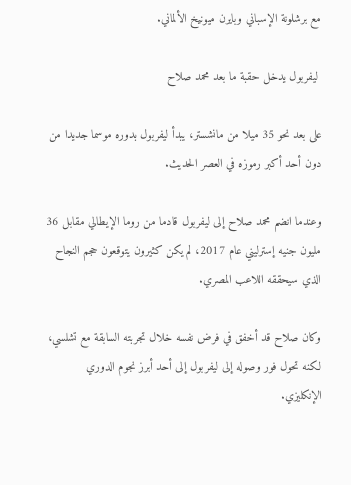مع برشلونة الإسباني وبايرن ميونيخ الألماني.

 ليفربول يدخل حقبة ما بعد محمد صلاح

على بعد نحو 35 ميلا من مانشستر، يبدأ ليفربول بدوره موسما جديدا من دون أحد أكبر رموزه في العصر الحديث.

وعندما انضم محمد صلاح إلى ليفربول قادما من روما الإيطالي مقابل 36 مليون جنيه إسترليني عام 2017، لم يكن كثيرون يتوقعون حجم النجاح الذي سيحققه اللاعب المصري.

وكان صلاح قد أخفق في فرض نفسه خلال تجربته السابقة مع تشلسي، لكنه تحول فور وصوله إلى ليفربول إلى أحد أبرز نجوم الدوري الإنكليزي.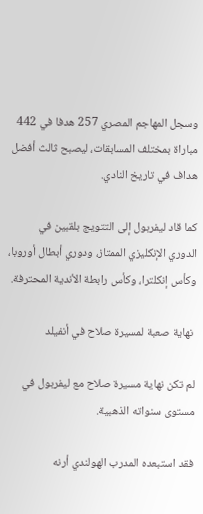وسجل المهاجم المصري 257 هدفا في 442 مباراة بمختلف المسابقات، ليصبح ثالث أفضل هداف في تاريخ النادي.

كما قاد ليفربول إلى التتويج بلقبين في الدوري الإنكليزي الممتاز، ودوري أبطال أوروبا، وكأس إنكلترا، وكأس رابطة الأندية المحترفة.

 نهاية صعبة لمسيرة صلاح في أنفيلد

لم تكن نهاية مسيرة صلاح مع ليفربول في مستوى سنواته الذهبية.

فقد استبعده المدرب الهولندي أرنه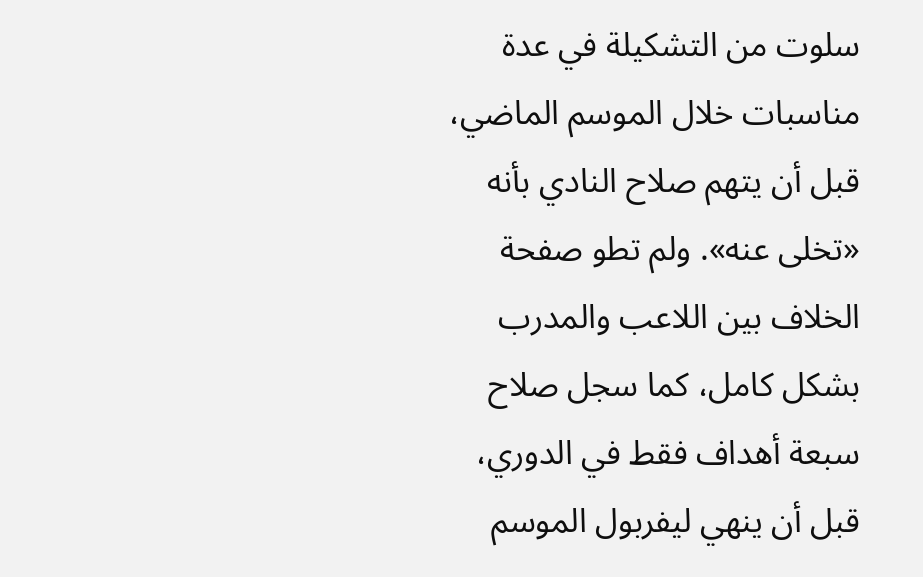سلوت من التشكيلة في عدة مناسبات خلال الموسم الماضي، قبل أن يتهم صلاح النادي بأنه «تخلى عنه». ولم تطو صفحة الخلاف بين اللاعب والمدرب بشكل كامل، كما سجل صلاح سبعة أهداف فقط في الدوري، قبل أن ينهي ليفربول الموسم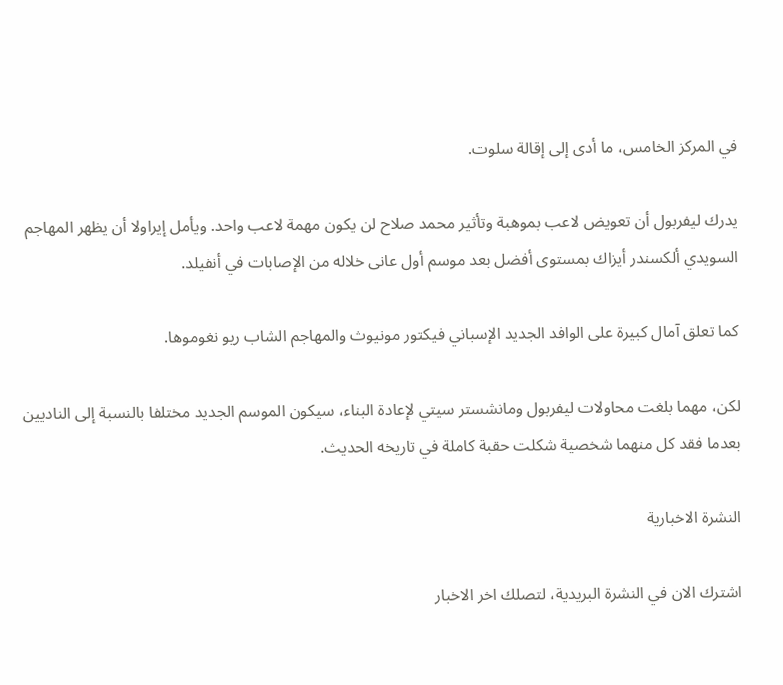في المركز الخامس، ما أدى إلى إقالة سلوت.

يدرك ليفربول أن تعويض لاعب بموهبة وتأثير محمد صلاح لن يكون مهمة لاعب واحد. ويأمل إيراولا أن يظهر المهاجم السويدي ألكسندر أيزاك بمستوى أفضل بعد موسم أول عانى خلاله من الإصابات في أنفيلد.

كما تعلق آمال كبيرة على الوافد الجديد الإسباني فيكتور مونيوث والمهاجم الشاب ريو نغوموها.

لكن، مهما بلغت محاولات ليفربول ومانشستر سيتي لإعادة البناء، سيكون الموسم الجديد مختلفا بالنسبة إلى الناديين بعدما فقد كل منهما شخصية شكلت حقبة كاملة في تاريخه الحديث.

النشرة الاخبارية

اشترك الان في النشرة البريدية، لتصلك اخر الاخبار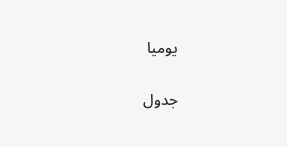يوميا

جدول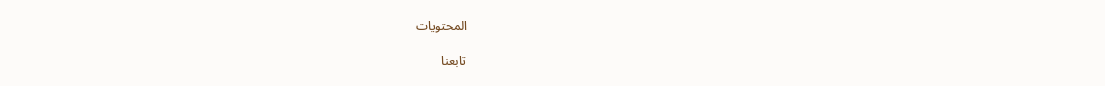المحتويات

تابعنا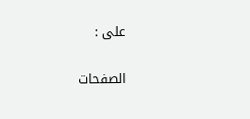على :

الصفحات